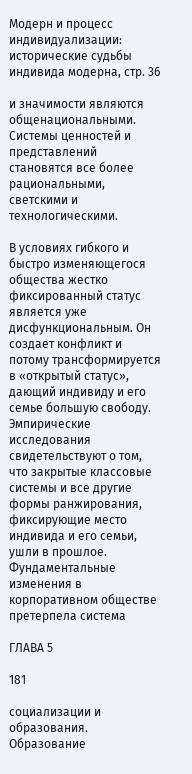Модерн и процесс индивидуализации: исторические судьбы индивида модерна, стр. 36

и значимости являются общенациональными. Системы ценностей и представлений становятся все более рациональными, светскими и технологическими.

В условиях гибкого и быстро изменяющегося общества жестко фиксированный статус является уже дисфункциональным. Он создает конфликт и потому трансформируется в «открытый статус», дающий индивиду и его семье большую свободу. Эмпирические исследования свидетельствуют о том, что закрытые классовые системы и все другие формы ранжирования, фиксирующие место индивида и его семьи, ушли в прошлое. Фундаментальные изменения в корпоративном обществе претерпела система

ГЛАВА 5

181

социализации и образования. Образование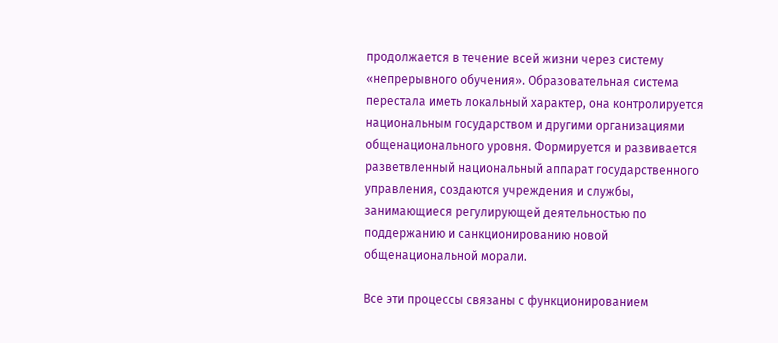продолжается в течение всей жизни через систему «непрерывного обучения». Образовательная система перестала иметь локальный характер, она контролируется национальным государством и другими организациями общенационального уровня. Формируется и развивается разветвленный национальный аппарат государственного управления, создаются учреждения и службы, занимающиеся регулирующей деятельностью по поддержанию и санкционированию новой общенациональной морали.

Все эти процессы связаны с функционированием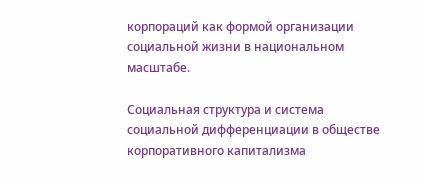корпораций как формой организации социальной жизни в национальном масштабе.

Социальная структура и система социальной дифференциации в обществе корпоративного капитализма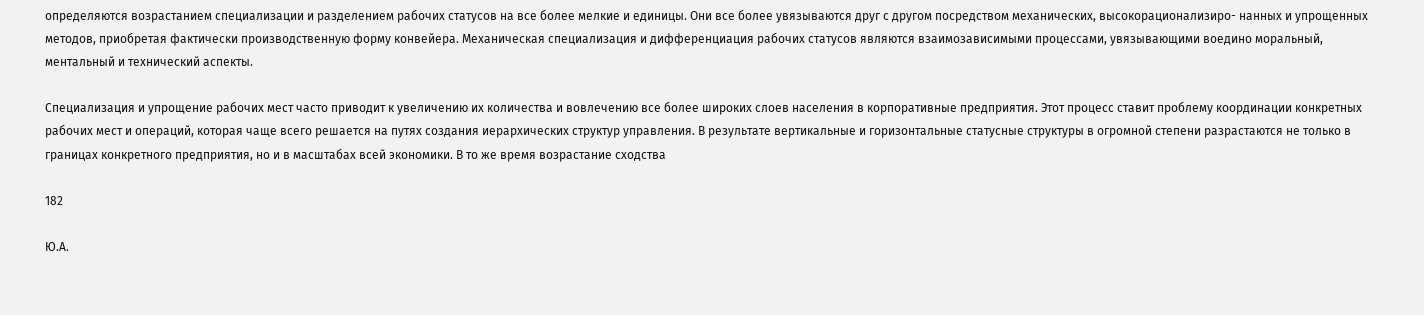определяются возрастанием специализации и разделением рабочих статусов на все более мелкие и единицы. Они все более увязываются друг с другом посредством механических, высокорационализиро- нанных и упрощенных методов, приобретая фактически производственную форму конвейера. Механическая специализация и дифференциация рабочих статусов являются взаимозависимыми процессами, увязывающими воедино моральный, ментальный и технический аспекты.

Специализация и упрощение рабочих мест часто приводит к увеличению их количества и вовлечению все более широких слоев населения в корпоративные предприятия. Этот процесс ставит проблему координации конкретных рабочих мест и операций, которая чаще всего решается на путях создания иерархических структур управления. В результате вертикальные и горизонтальные статусные структуры в огромной степени разрастаются не только в границах конкретного предприятия, но и в масштабах всей экономики. В то же время возрастание сходства

182

Ю.А.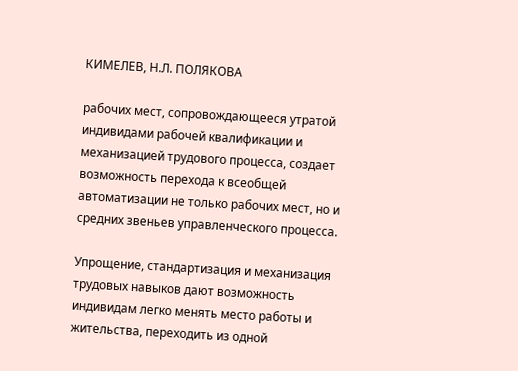КИМЕЛЕВ, Н.Л. ПОЛЯКОВА

рабочих мест, сопровождающееся утратой индивидами рабочей квалификации и механизацией трудового процесса, создает возможность перехода к всеобщей автоматизации не только рабочих мест, но и средних звеньев управленческого процесса.

Упрощение, стандартизация и механизация трудовых навыков дают возможность индивидам легко менять место работы и жительства, переходить из одной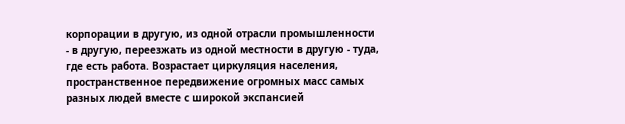корпорации в другую, из одной отрасли промышленности - в другую, переезжать из одной местности в другую - туда, где есть работа. Возрастает циркуляция населения, пространственное передвижение огромных масс самых разных людей вместе с широкой экспансией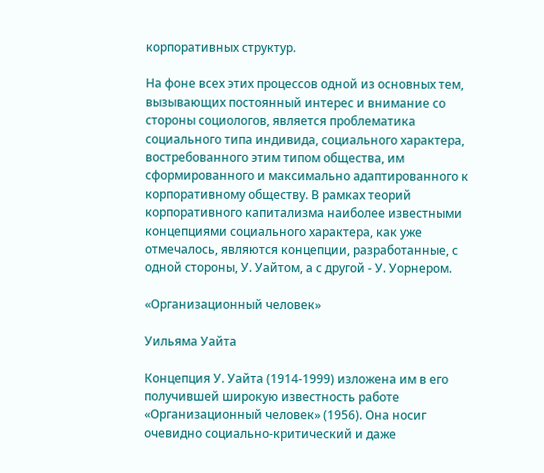корпоративных структур.

На фоне всех этих процессов одной из основных тем, вызывающих постоянный интерес и внимание со стороны социологов, является проблематика социального типа индивида, социального характера, востребованного этим типом общества, им сформированного и максимально адаптированного к корпоративному обществу. В рамках теорий корпоративного капитализма наиболее известными концепциями социального характера, как уже отмечалось, являются концепции, разработанные, с одной стороны, У. Уайтом, а с другой - У. Уорнером.

«Организационный человек»

Уильяма Уайта

Концепция У. Уайта (1914-1999) изложена им в его получившей широкую известность работе «Организационный человек» (1956). Она носиг очевидно социально-критический и даже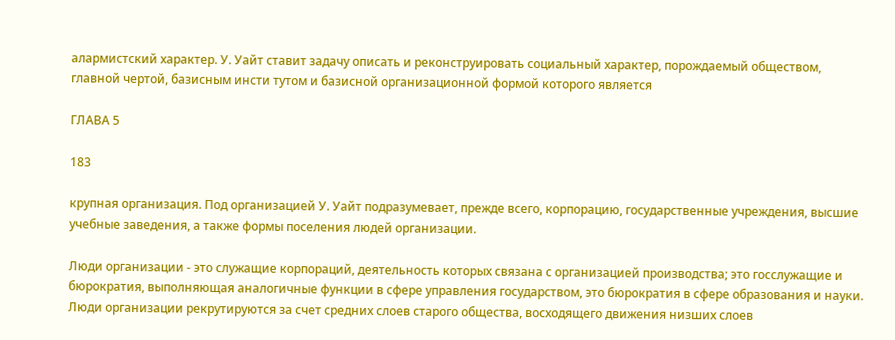алармистский характер. У. Уайт ставит задачу описать и реконструировать социальный характер, порождаемый обществом, главной чертой, базисным инсти тутом и базисной организационной формой которого является

ГЛАВА 5

183

крупная организация. Под организацией У. Уайт подразумевает, прежде всего, корпорацию, государственные учреждения, высшие учебные заведения, а также формы поселения людей организации.

Люди организации - это служащие корпораций, деятельность которых связана с организацией производства; это госслужащие и бюрократия, выполняющая аналогичные функции в сфере управления государством, это бюрократия в сфере образования и науки. Люди организации рекрутируются за счет средних слоев старого общества, восходящего движения низших слоев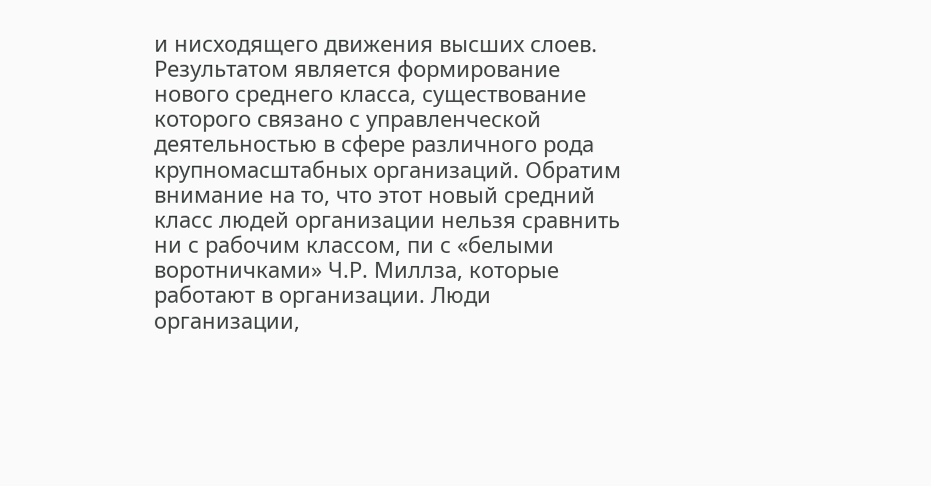и нисходящего движения высших слоев. Результатом является формирование нового среднего класса, существование которого связано с управленческой деятельностью в сфере различного рода крупномасштабных организаций. Обратим внимание на то, что этот новый средний класс людей организации нельзя сравнить ни с рабочим классом, пи с «белыми воротничками» Ч.Р. Миллза, которые работают в организации. Люди организации,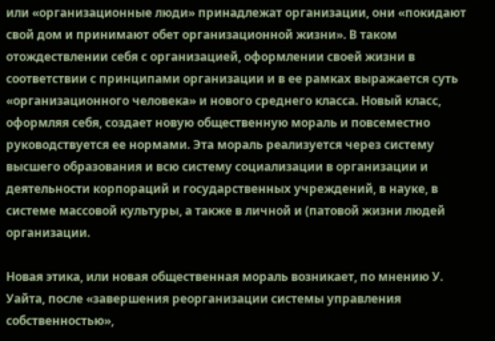или «организационные люди» принадлежат организации, они «покидают свой дом и принимают обет организационной жизни». В таком отождествлении себя с организацией, оформлении своей жизни в соответствии с принципами организации и в ее рамках выражается суть «организационного человека» и нового среднего класса. Новый класс, оформляя себя, создает новую общественную мораль и повсеместно руководствуется ее нормами. Эта мораль реализуется через систему высшего образования и всю систему социализации в организации и деятельности корпораций и государственных учреждений, в науке, в системе массовой культуры, а также в личной и (патовой жизни людей организации.

Новая этика, или новая общественная мораль возникает, по мнению У. Уайта, после «завершения реорганизации системы управления собственностью»,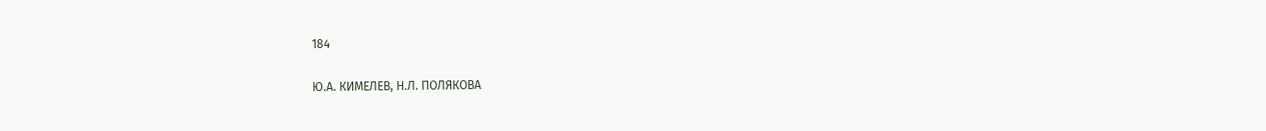184

Ю.А. КИМЕЛЕВ, Н.Л. ПОЛЯКОВА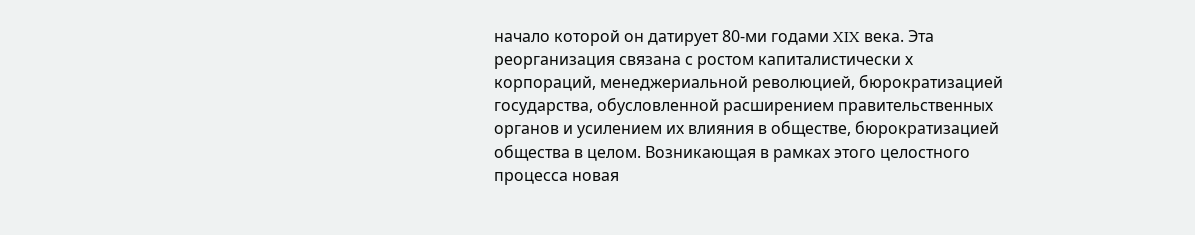начало которой он датирует 80-ми годами XIX века. Эта реорганизация связана с ростом капиталистически х корпораций, менеджериальной революцией, бюрократизацией государства, обусловленной расширением правительственных органов и усилением их влияния в обществе, бюрократизацией общества в целом. Возникающая в рамках этого целостного процесса новая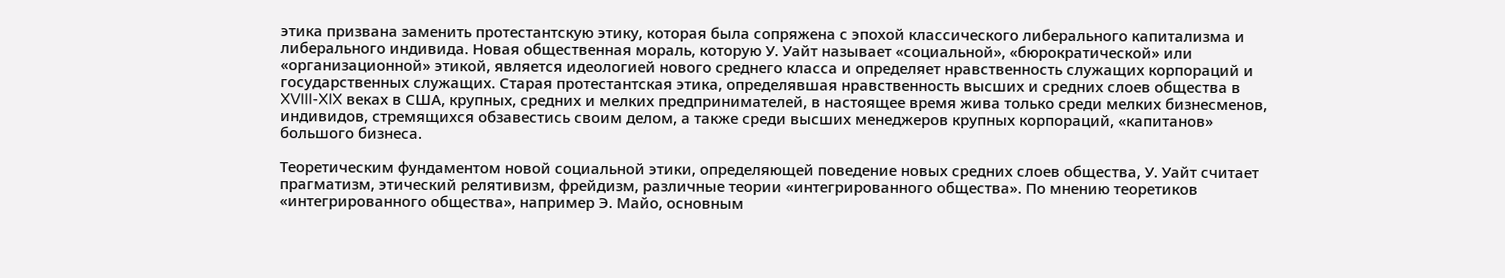этика призвана заменить протестантскую этику, которая была сопряжена с эпохой классического либерального капитализма и либерального индивида. Новая общественная мораль, которую У. Уайт называет «социальной», «бюрократической» или «организационной» этикой, является идеологией нового среднего класса и определяет нравственность служащих корпораций и государственных служащих. Старая протестантская этика, определявшая нравственность высших и средних слоев общества в XVIII-XIX веках в США, крупных, средних и мелких предпринимателей, в настоящее время жива только среди мелких бизнесменов, индивидов, стремящихся обзавестись своим делом, а также среди высших менеджеров крупных корпораций, «капитанов» большого бизнеса.

Теоретическим фундаментом новой социальной этики, определяющей поведение новых средних слоев общества, У. Уайт считает прагматизм, этический релятивизм, фрейдизм, различные теории «интегрированного общества». По мнению теоретиков «интегрированного общества», например Э. Майо, основным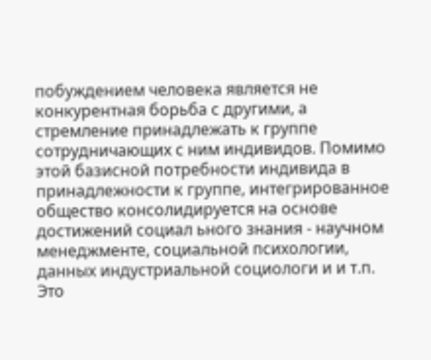побуждением человека является не конкурентная борьба с другими, а стремление принадлежать к группе сотрудничающих с ним индивидов. Помимо этой базисной потребности индивида в принадлежности к группе, интегрированное общество консолидируется на основе достижений социал ьного знания - научном менеджменте, социальной психологии, данных индустриальной социологи и и т.п. Это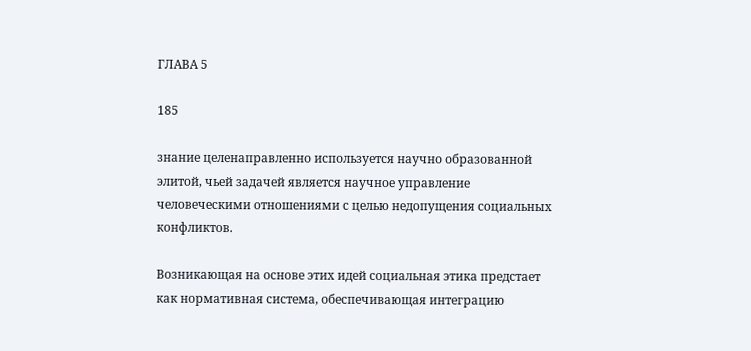ГЛАВА 5

185

знание целенаправленно используется научно образованной элитой, чьей задачей является научное управление человеческими отношениями с целью недопущения социальных конфликтов.

Возникающая на основе этих идей социальная этика предстает как нормативная система, обеспечивающая интеграцию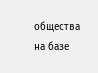общества на базе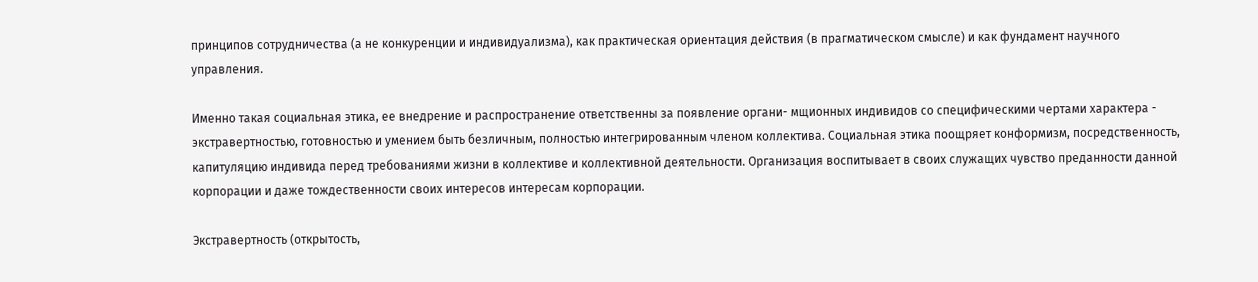принципов сотрудничества (а не конкуренции и индивидуализма), как практическая ориентация действия (в прагматическом смысле) и как фундамент научного управления.

Именно такая социальная этика, ее внедрение и распространение ответственны за появление органи- мщионных индивидов со специфическими чертами характера - экстравертностью, готовностью и умением быть безличным, полностью интегрированным членом коллектива. Социальная этика поощряет конформизм, посредственность, капитуляцию индивида перед требованиями жизни в коллективе и коллективной деятельности. Организация воспитывает в своих служащих чувство преданности данной корпорации и даже тождественности своих интересов интересам корпорации.

Экстравертность (открытость,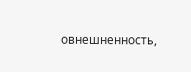овнешненность,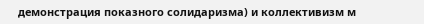демонстрация показного солидаризма) и коллективизм м